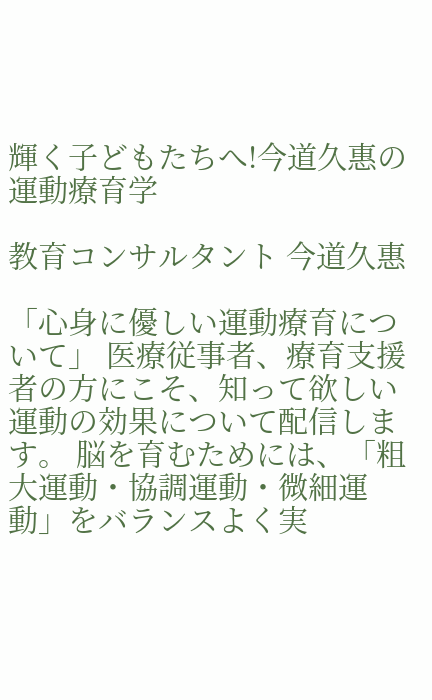輝く子どもたちへ!今道久惠の運動療育学

教育コンサルタント 今道久惠

「心身に優しい運動療育について」 医療従事者、療育支援者の方にこそ、知って欲しい運動の効果について配信します。 脳を育むためには、「粗大運動・協調運動・微細運動」をバランスよく実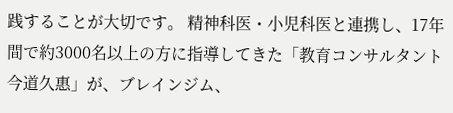践することが大切です。 精神科医・小児科医と連携し、17年間で約3000名以上の方に指導してきた「教育コンサルタント 今道久惠」が、ブレインジム、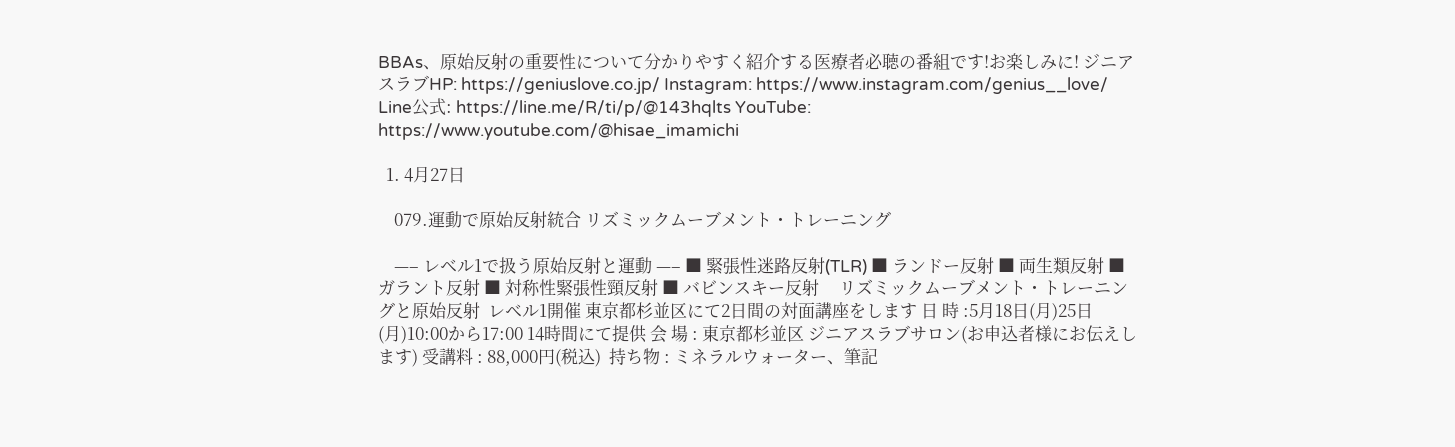BBAs、原始反射の重要性について分かりやすく紹介する医療者必聴の番組です!お楽しみに! ジニアスラブHP: https://geniuslove.co.jp/ Instagram: https://www.instagram.com/genius__love/ Line公式: https://line.me/R/ti/p/@143hqlts YouTube: https://www.youtube.com/@hisae_imamichi

  1. 4月27日

    079.運動で原始反射統合 リズミックムーブメント・トレーニング

    —– レベル1で扱う原始反射と運動 —– ■ 緊張性迷路反射(TLR) ■ ランドー反射 ■ 両生類反射 ■ ガラント反射 ■ 対称性緊張性頸反射 ■ バビンスキー反射     リズミックムーブメント・トレーニングと原始反射  レベル1開催 東京都杉並区にて2日間の対面講座をします 日 時 :5月18日(月)25日(月)10:00から17:00 14時間にて提供 会 場 : 東京都杉並区 ジニアスラブサロン(お申込者様にお伝えします) 受講料 : 88,000円(税込)  持ち物 : ミネラルウォーター、筆記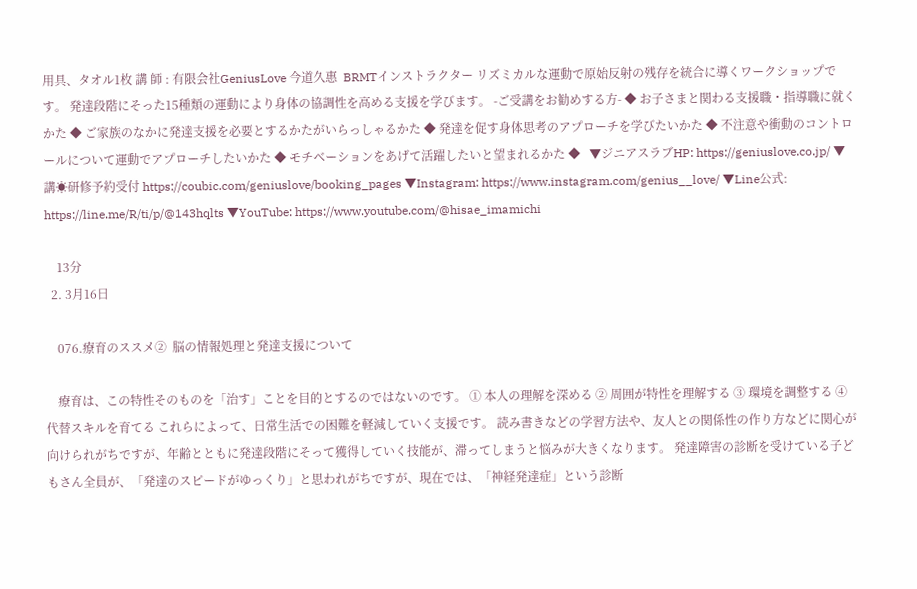用具、タオル1枚 講 師 : 有限会社GeniusLove 今道久惠  BRMTインストラクター リズミカルな運動で原始反射の残存を統合に導くワークショップです。 発達段階にそった15種類の運動により身体の協調性を高める支援を学びます。 -ご受講をお勧めする方- ◆ お子さまと関わる支援職・指導職に就くかた ◆ ご家族のなかに発達支援を必要とするかたがいらっしゃるかた ◆ 発達を促す身体思考のアプローチを学びたいかた ◆ 不注意や衝動のコントロールについて運動でアプローチしたいかた ◆ モチベーションをあげて活躍したいと望まれるかた ◆   ▼ジニアスラブHP: https://geniuslove.co.jp/ ▼講☀研修予約受付 https://coubic.com/geniuslove/booking_pages ▼Instagram: https://www.instagram.com/genius__love/ ▼Line公式: https://line.me/R/ti/p/@143hqlts ▼YouTube: https://www.youtube.com/@hisae_imamichi

    13分
  2. 3月16日

    076.療育のススメ②  脳の情報処理と発達支援について

    療育は、この特性そのものを「治す」ことを目的とするのではないのです。 ① 本人の理解を深める ② 周囲が特性を理解する ③ 環境を調整する ④ 代替スキルを育てる これらによって、日常生活での困難を軽減していく支援です。 読み書きなどの学習方法や、友人との関係性の作り方などに関心が向けられがちですが、年齢とともに発達段階にそって獲得していく技能が、滞ってしまうと悩みが大きくなります。 発達障害の診断を受けている子どもさん全員が、「発達のスピードがゆっくり」と思われがちですが、現在では、「神経発達症」という診断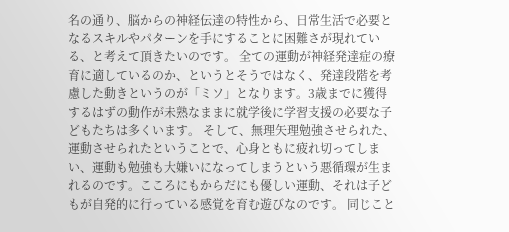名の通り、脳からの神経伝達の特性から、日常生活で必要となるスキルやパターンを手にすることに困難さが現れている、と考えて頂きたいのです。 全ての運動が神経発達症の療育に適しているのか、というとそうではなく、発達段階を考慮した動きというのが「ミソ」となります。3歳までに獲得するはずの動作が未熟なままに就学後に学習支援の必要な子どもたちは多くいます。 そして、無理矢理勉強させられた、運動させられたということで、心身ともに疲れ切ってしまい、運動も勉強も大嫌いになってしまうという悪循環が生まれるのです。こころにもからだにも優しい運動、それは子どもが自発的に行っている感覚を育む遊びなのです。 同じこと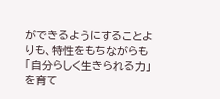ができるようにすることよりも、特性をもちながらも 「自分らしく生きられる力」を育て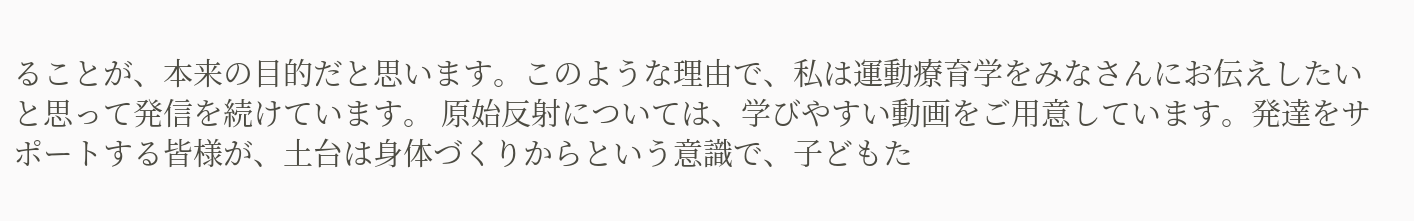ることが、本来の目的だと思います。このような理由で、私は運動療育学をみなさんにお伝えしたいと思って発信を続けています。 原始反射については、学びやすい動画をご用意しています。発達をサポートする皆様が、土台は身体づくりからという意識で、子どもた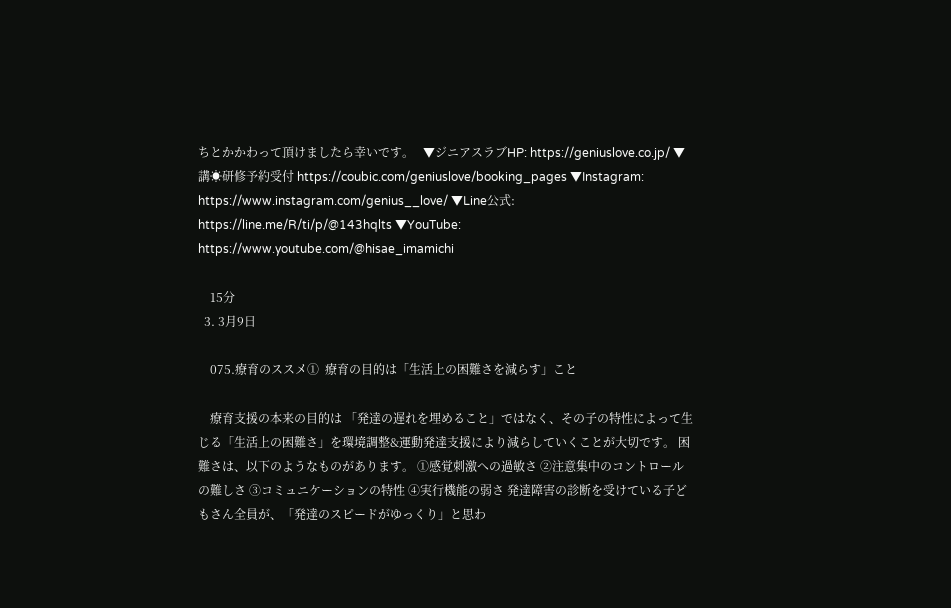ちとかかわって頂けましたら幸いです。   ▼ジニアスラブHP: https://geniuslove.co.jp/ ▼講☀研修予約受付 https://coubic.com/geniuslove/booking_pages ▼Instagram: https://www.instagram.com/genius__love/ ▼Line公式: https://line.me/R/ti/p/@143hqlts ▼YouTube: https://www.youtube.com/@hisae_imamichi

    15分
  3. 3月9日

    075.療育のススメ①  療育の目的は「生活上の困難さを減らす」こと

    療育支援の本来の目的は 「発達の遅れを埋めること」ではなく、その子の特性によって生じる「生活上の困難さ」を環境調整&運動発達支援により減らしていくことが大切です。 困難さは、以下のようなものがあります。 ①感覚刺激への過敏さ ②注意集中のコントロールの難しさ ③コミュニケーションの特性 ④実行機能の弱さ 発達障害の診断を受けている子どもさん全員が、「発達のスピードがゆっくり」と思わ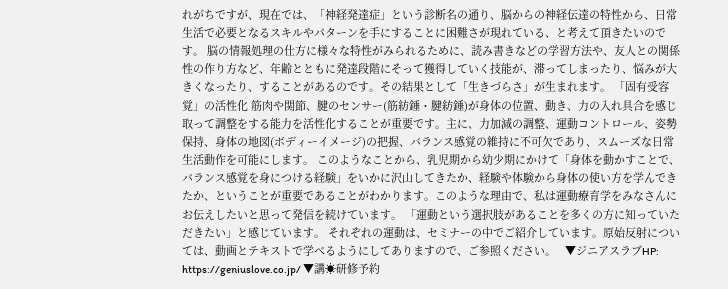れがちですが、現在では、「神経発達症」という診断名の通り、脳からの神経伝達の特性から、日常生活で必要となるスキルやパターンを手にすることに困難さが現れている、と考えて頂きたいのです。 脳の情報処理の仕方に様々な特性がみられるために、読み書きなどの学習方法や、友人との関係性の作り方など、年齢とともに発達段階にそって獲得していく技能が、滞ってしまったり、悩みが大きくなったり、することがあるのです。その結果として「生きづらさ」が生まれます。 「固有受容覚」の活性化 筋肉や関節、腱のセンサー(筋紡錘・腱紡錘)が身体の位置、動き、力の入れ具合を感じ取って調整をする能力を活性化することが重要です。主に、力加減の調整、運動コントロール、姿勢保持、身体の地図(ボディーイメージ)の把握、バランス感覚の維持に不可欠であり、スムーズな日常生活動作を可能にします。 このようなことから、乳児期から幼少期にかけて「身体を動かすことで、バランス感覚を身につける経験」をいかに沢山してきたか、経験や体験から身体の使い方を学んできたか、ということが重要であることがわかります。このような理由で、私は運動療育学をみなさんにお伝えしたいと思って発信を続けています。 「運動という選択肢があることを多くの方に知っていただきたい」と感じています。 それぞれの運動は、セミナーの中でご紹介しています。原始反射については、動画とテキストで学べるようにしてありますので、ご参照ください。   ▼ジニアスラブHP: https://geniuslove.co.jp/ ▼講☀研修予約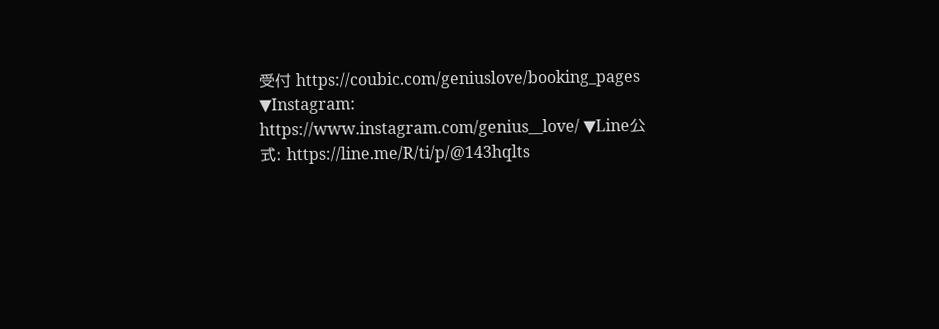受付 https://coubic.com/geniuslove/booking_pages ▼Instagram: https://www.instagram.com/genius__love/ ▼Line公式: https://line.me/R/ti/p/@143hqlts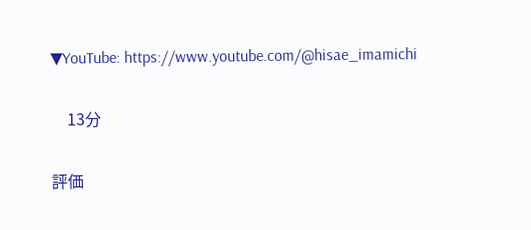▼YouTube: https://www.youtube.com/@hisae_imamichi

    13分

評価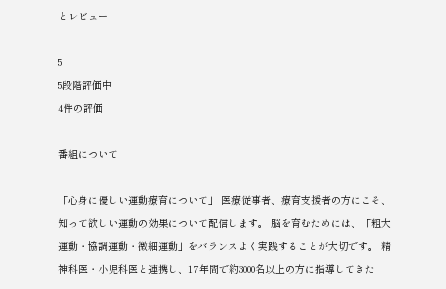とレビュー

5
5段階評価中
4件の評価

番組について

「心身に優しい運動療育について」 医療従事者、療育支援者の方にこそ、知って欲しい運動の効果について配信します。 脳を育むためには、「粗大運動・協調運動・微細運動」をバランスよく実践することが大切です。 精神科医・小児科医と連携し、17年間で約3000名以上の方に指導してきた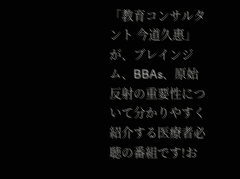「教育コンサルタント 今道久惠」が、ブレインジム、BBAs、原始反射の重要性について分かりやすく紹介する医療者必聴の番組です!お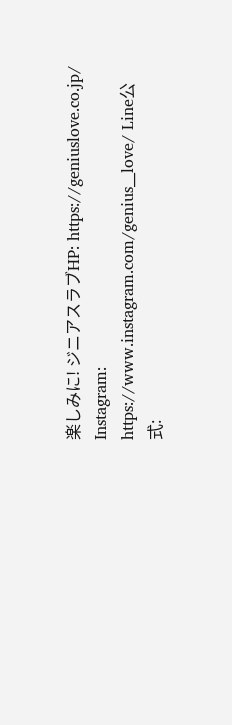楽しみに! ジニアスラブHP: https://geniuslove.co.jp/ Instagram: https://www.instagram.com/genius__love/ Line公式: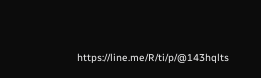https://line.me/R/ti/p/@143hqlts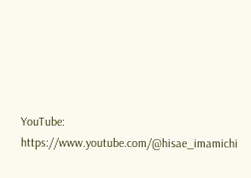YouTube: https://www.youtube.com/@hisae_imamichi